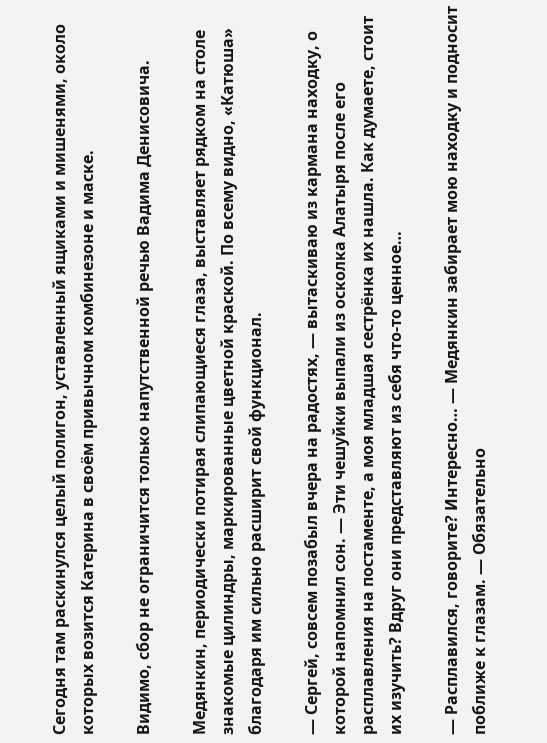Сегодня там раскинулся целый полигон, уставленный ящиками и мишенями, около которых возится Катерина в своём привычном комбинезоне и маске.

Видимо, сбор не ограничится только напутственной речью Вадима Денисовича.

Медянкин, периодически потирая слипающиеся глаза, выставляет рядком на столе знакомые цилиндры, маркированные цветной краской. По всему видно, «Катюша» благодаря им сильно расширит свой функционал.

— Сергей, совсем позабыл вчера на радостях, — вытаскиваю из кармана находку, о которой напомнил сон. — Эти чешуйки выпали из осколка Алатыря после его расплавления на постаменте, а моя младшая сестрёнка их нашла. Как думаете, стоит их изучить? Вдруг они представляют из себя что-то ценное…

— Расплавился, говорите? Интересно… — Медянкин забирает мою находку и подносит поближе к глазам. — Обязательно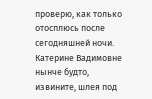проверю, как только отосплюсь после сегодняшней ночи. Катерине Вадимовне нынче будто, извините, шлея под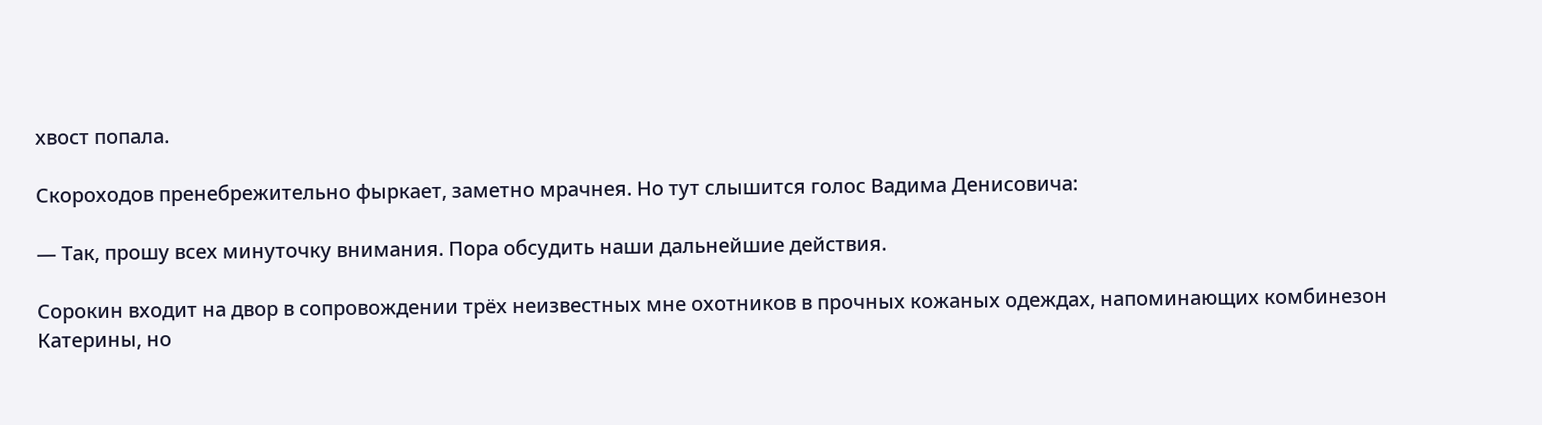хвост попала.

Скороходов пренебрежительно фыркает, заметно мрачнея. Но тут слышится голос Вадима Денисовича:

— Так, прошу всех минуточку внимания. Пора обсудить наши дальнейшие действия.

Сорокин входит на двор в сопровождении трёх неизвестных мне охотников в прочных кожаных одеждах, напоминающих комбинезон Катерины, но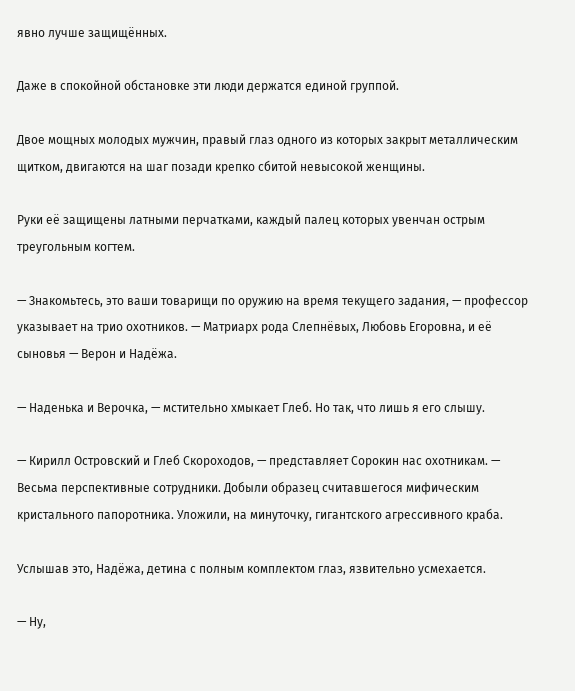явно лучше защищённых.

Даже в спокойной обстановке эти люди держатся единой группой.

Двое мощных молодых мужчин, правый глаз одного из которых закрыт металлическим щитком, двигаются на шаг позади крепко сбитой невысокой женщины.

Руки её защищены латными перчатками, каждый палец которых увенчан острым треугольным когтем.

— Знакомьтесь, это ваши товарищи по оружию на время текущего задания, — профессор указывает на трио охотников. — Матриарх рода Слепнёвых, Любовь Егоровна, и её сыновья — Верон и Надёжа.

— Наденька и Верочка, — мстительно хмыкает Глеб. Но так, что лишь я его слышу.

— Кирилл Островский и Глеб Скороходов, — представляет Сорокин нас охотникам. — Весьма перспективные сотрудники. Добыли образец считавшегося мифическим кристального папоротника. Уложили, на минуточку, гигантского агрессивного краба.

Услышав это, Надёжа, детина с полным комплектом глаз, язвительно усмехается.

— Ну,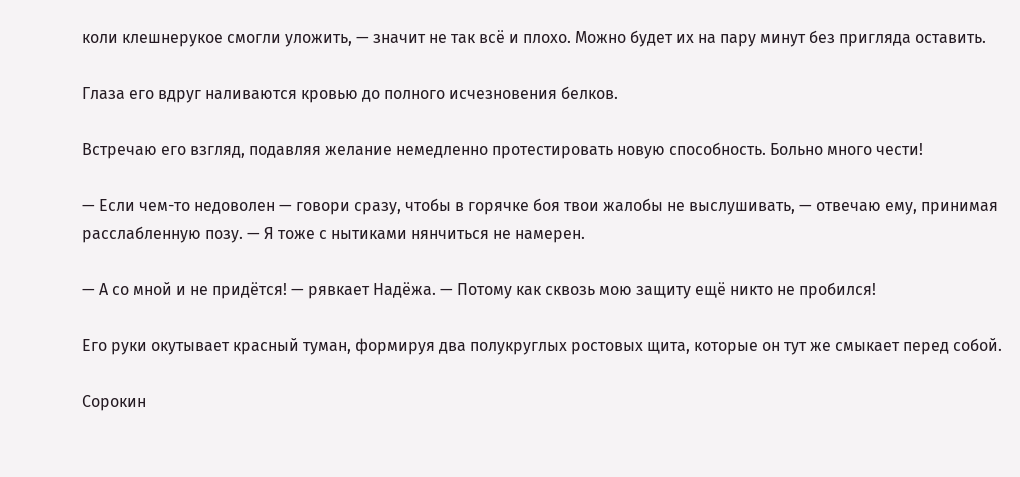коли клешнерукое смогли уложить, — значит не так всё и плохо. Можно будет их на пару минут без пригляда оставить.

Глаза его вдруг наливаются кровью до полного исчезновения белков.

Встречаю его взгляд, подавляя желание немедленно протестировать новую способность. Больно много чести!

— Если чем-то недоволен — говори сразу, чтобы в горячке боя твои жалобы не выслушивать, — отвечаю ему, принимая расслабленную позу. — Я тоже с нытиками нянчиться не намерен.

— А со мной и не придётся! — рявкает Надёжа. — Потому как сквозь мою защиту ещё никто не пробился!

Его руки окутывает красный туман, формируя два полукруглых ростовых щита, которые он тут же смыкает перед собой.

Сорокин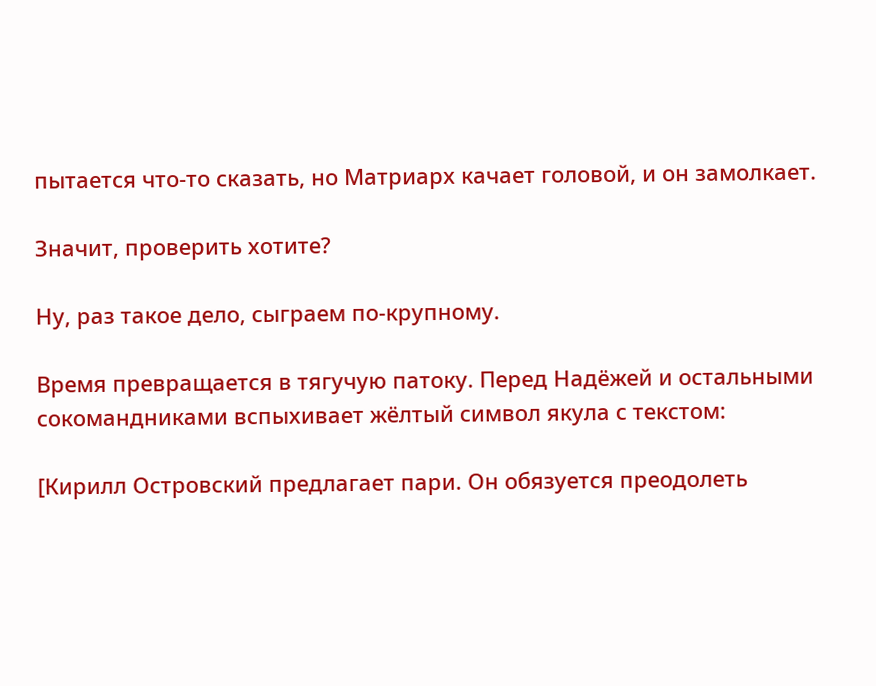пытается что-то сказать, но Матриарх качает головой, и он замолкает.

Значит, проверить хотите?

Ну, раз такое дело, сыграем по-крупному.

Время превращается в тягучую патоку. Перед Надёжей и остальными сокомандниками вспыхивает жёлтый символ якула с текстом:

[Кирилл Островский предлагает пари. Он обязуется преодолеть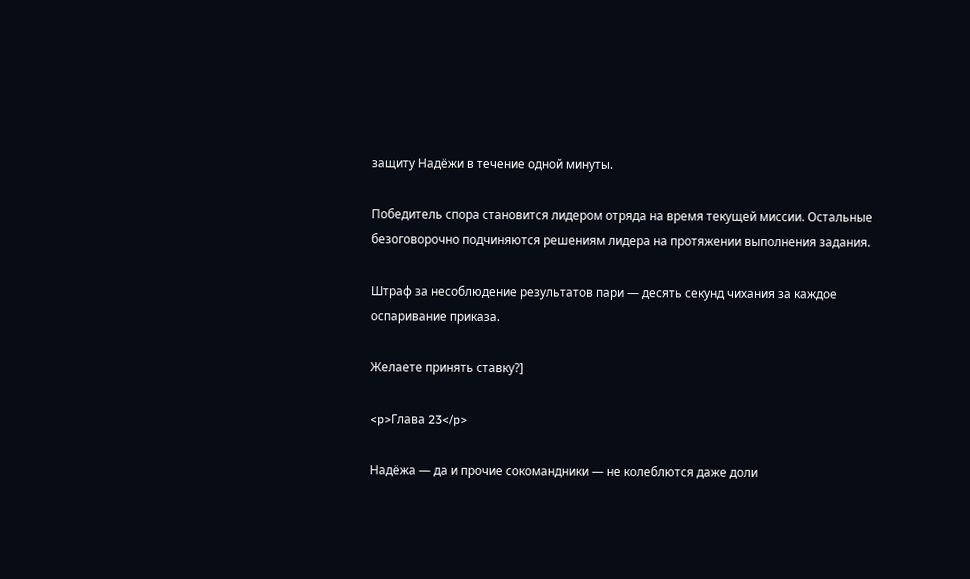защиту Надёжи в течение одной минуты.

Победитель спора становится лидером отряда на время текущей миссии. Остальные безоговорочно подчиняются решениям лидера на протяжении выполнения задания.

Штраф за несоблюдение результатов пари — десять секунд чихания за каждое оспаривание приказа.

Желаете принять ставку?]

<p>Глава 23</p>

Надёжа — да и прочие сокомандники — не колеблются даже доли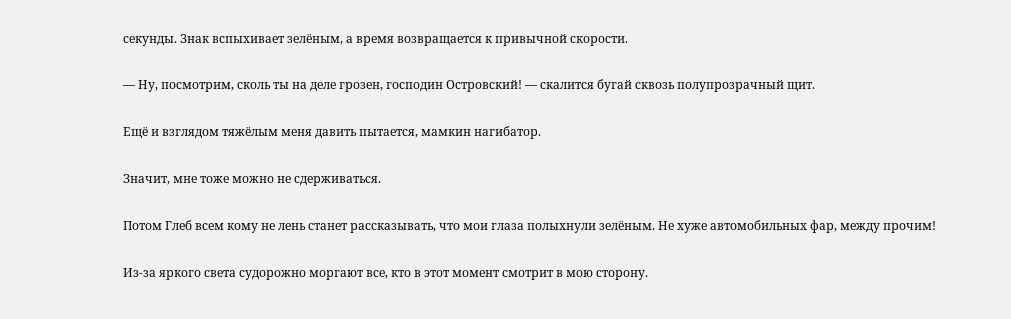секунды. Знак вспыхивает зелёным, а время возвращается к привычной скорости.

— Ну, посмотрим, сколь ты на деле грозен, господин Островский! — скалится бугай сквозь полупрозрачный щит.

Ещё и взглядом тяжёлым меня давить пытается, мамкин нагибатор.

Значит, мне тоже можно не сдерживаться.

Потом Глеб всем кому не лень станет рассказывать, что мои глаза полыхнули зелёным. Не хуже автомобильных фар, между прочим!

Из-за яркого света судорожно моргают все, кто в этот момент смотрит в мою сторону.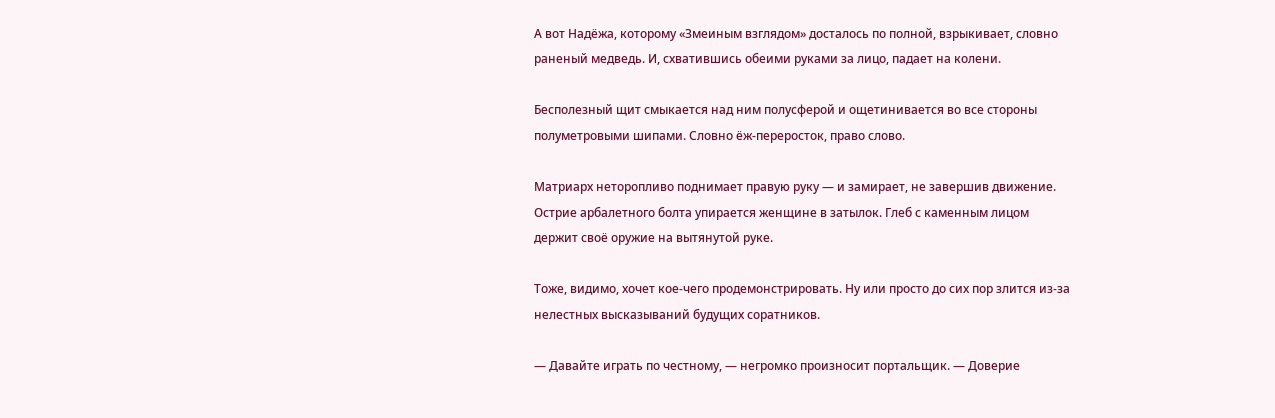А вот Надёжа, которому «Змеиным взглядом» досталось по полной, взрыкивает, словно раненый медведь. И, схватившись обеими руками за лицо, падает на колени.

Бесполезный щит смыкается над ним полусферой и ощетинивается во все стороны полуметровыми шипами. Словно ёж-переросток, право слово.

Матриарх неторопливо поднимает правую руку — и замирает, не завершив движение. Острие арбалетного болта упирается женщине в затылок. Глеб с каменным лицом держит своё оружие на вытянутой руке.

Тоже, видимо, хочет кое-чего продемонстрировать. Ну или просто до сих пор злится из-за нелестных высказываний будущих соратников.

— Давайте играть по честному, — негромко произносит портальщик. — Доверие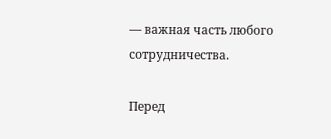— важная часть любого сотрудничества.

Перед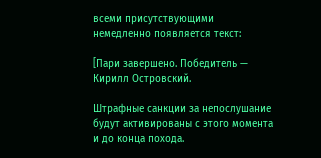всеми присутствующими немедленно появляется текст:

[Пари завершено. Победитель — Кирилл Островский.

Штрафные санкции за непослушание будут активированы с этого момента и до конца похода.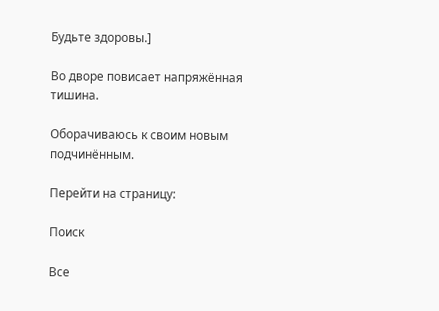Будьте здоровы.]

Во дворе повисает напряжённая тишина.

Оборачиваюсь к своим новым подчинённым.

Перейти на страницу:

Поиск

Все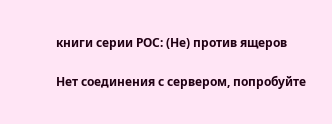книги серии РОС: (Не) против ящеров

Нет соединения с сервером, попробуйте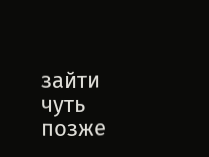зайти чуть позже